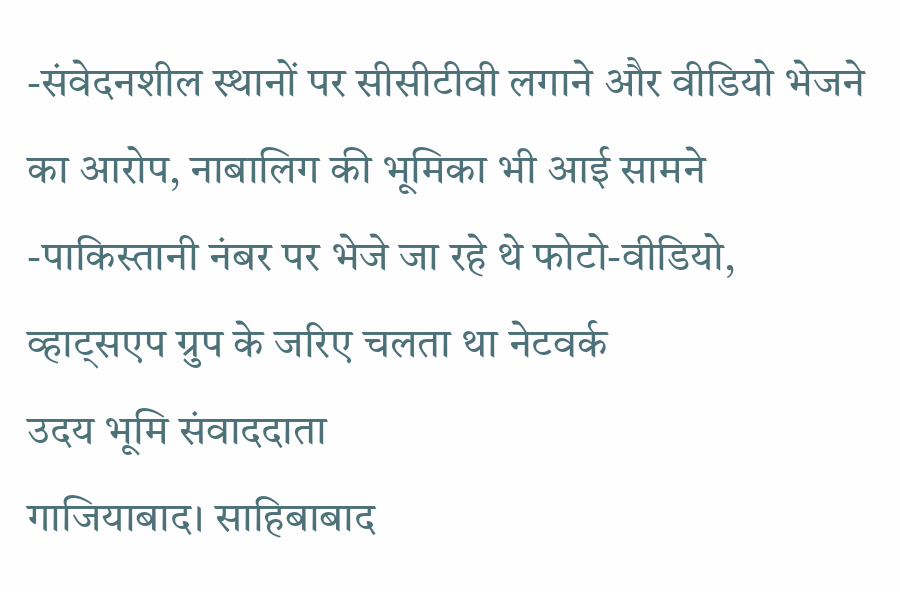-संवेदनशील स्थानों पर सीसीटीवी लगाने और वीडियो भेजने का आरोप, नाबालिग की भूमिका भी आई सामने
-पाकिस्तानी नंबर पर भेजे जा रहे थे फोटो-वीडियो, व्हाट्सएप ग्रुप के जरिए चलता था नेटवर्क
उदय भूमि संवाददाता
गाजियाबाद। साहिबाबाद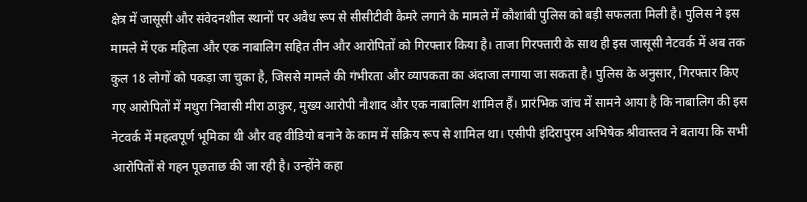क्षेत्र में जासूसी और संवेदनशील स्थानों पर अवैध रूप से सीसीटीवी कैमरे लगाने के मामले में कौशांबी पुलिस को बड़ी सफलता मिली है। पुलिस ने इस मामले में एक महिला और एक नाबालिग सहित तीन और आरोपितों को गिरफ्तार किया है। ताजा गिरफ्तारी के साथ ही इस जासूसी नेटवर्क में अब तक कुल 18 लोगों को पकड़ा जा चुका है, जिससे मामले की गंभीरता और व्यापकता का अंदाजा लगाया जा सकता है। पुलिस के अनुसार, गिरफ्तार किए गए आरोपितों में मथुरा निवासी मीरा ठाकुर, मुख्य आरोपी नौशाद और एक नाबालिग शामिल हैं। प्रारंभिक जांच में सामने आया है कि नाबालिग की इस नेटवर्क में महत्वपूर्ण भूमिका थी और वह वीडियो बनाने के काम में सक्रिय रूप से शामिल था। एसीपी इंदिरापुरम अभिषेक श्रीवास्तव ने बताया कि सभी आरोपितों से गहन पूछताछ की जा रही है। उन्होंने कहा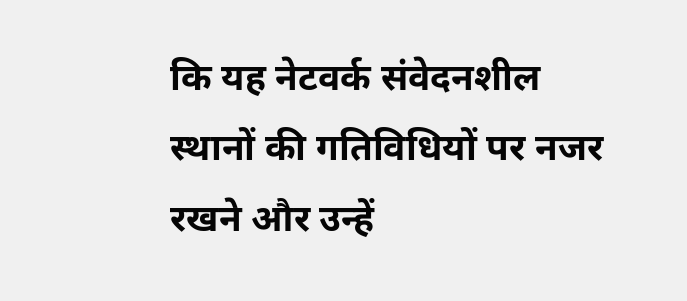कि यह नेटवर्क संवेदनशील स्थानों की गतिविधियों पर नजर रखने और उन्हें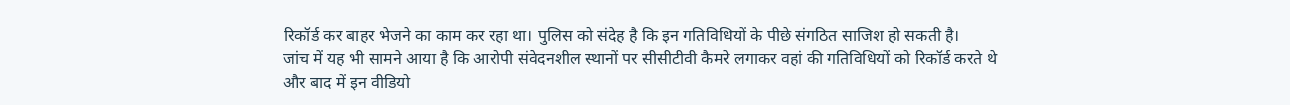रिकॉर्ड कर बाहर भेजने का काम कर रहा था। पुलिस को संदेह है कि इन गतिविधियों के पीछे संगठित साजिश हो सकती है।
जांच में यह भी सामने आया है कि आरोपी संवेदनशील स्थानों पर सीसीटीवी कैमरे लगाकर वहां की गतिविधियों को रिकॉर्ड करते थे और बाद में इन वीडियो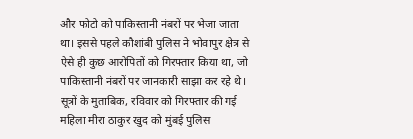और फोटो को पाकिस्तानी नंबरों पर भेजा जाता था। इससे पहले कौशांबी पुलिस ने भोवापुर क्षेत्र से ऐसे ही कुछ आरोपितों को गिरफ्तार किया था, जो पाकिस्तानी नंबरों पर जानकारी साझा कर रहे थे। सूत्रों के मुताबिक, रविवार को गिरफ्तार की गई महिला मीरा ठाकुर खुद को मुंबई पुलिस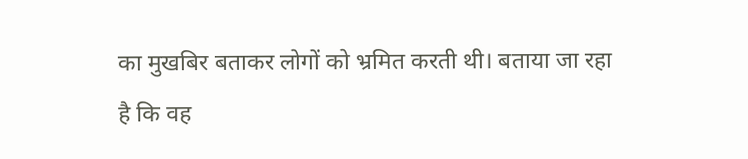का मुखबिर बताकर लोगों को भ्रमित करती थी। बताया जा रहा है कि वह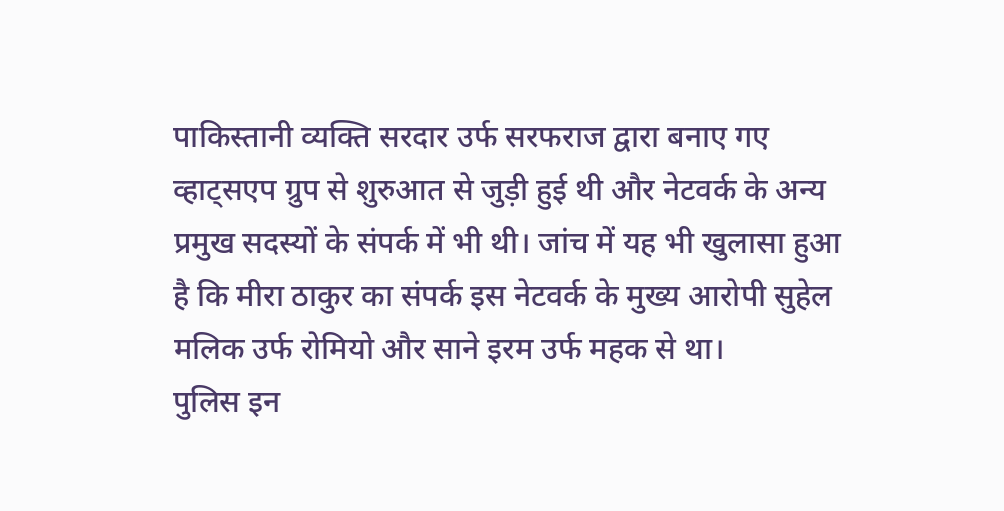पाकिस्तानी व्यक्ति सरदार उर्फ सरफराज द्वारा बनाए गए व्हाट्सएप ग्रुप से शुरुआत से जुड़ी हुई थी और नेटवर्क के अन्य प्रमुख सदस्यों के संपर्क में भी थी। जांच में यह भी खुलासा हुआ है कि मीरा ठाकुर का संपर्क इस नेटवर्क के मुख्य आरोपी सुहेल मलिक उर्फ रोमियो और साने इरम उर्फ महक से था।
पुलिस इन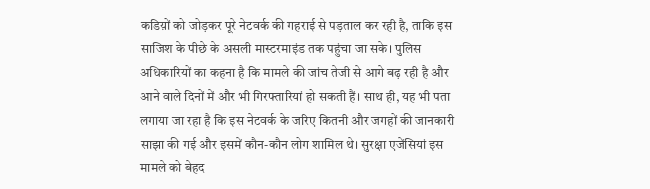कडिय़ों को जोड़कर पूरे नेटवर्क की गहराई से पड़ताल कर रही है, ताकि इस साजिश के पीछे के असली मास्टरमाइंड तक पहुंचा जा सके। पुलिस अधिकारियों का कहना है कि मामले की जांच तेजी से आगे बढ़ रही है और आने वाले दिनों में और भी गिरफ्तारियां हो सकती हैं। साथ ही, यह भी पता लगाया जा रहा है कि इस नेटवर्क के जरिए कितनी और जगहों की जानकारी साझा की गई और इसमें कौन-कौन लोग शामिल थे। सुरक्षा एजेंसियां इस मामले को बेहद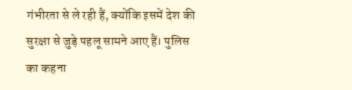गंभीरता से ले रही हैं, क्योंकि इसमें देश की सुरक्षा से जुड़े पहलू सामने आए हैं। पुलिस का कहना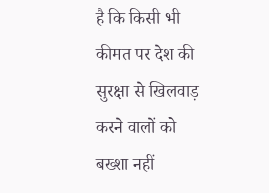है कि किसी भी कीमत पर देश की सुरक्षा से खिलवाड़ करने वालों को बख्शा नहीं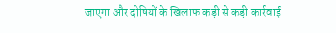जाएगा और दोषियों के खिलाफ कड़ी से कड़ी कार्रवाई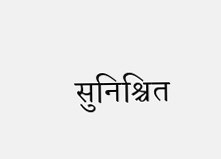सुनिश्चित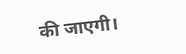की जाएगी।